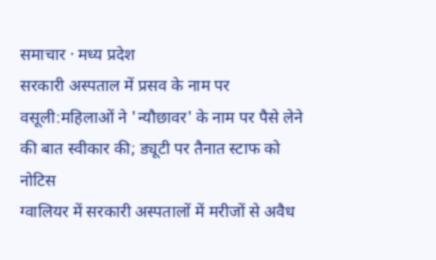समाचार · मध्य प्रदेश
सरकारी अस्पताल में प्रसव के नाम पर वसूली:महिलाओं ने 'न्यौछावर' के नाम पर पैसे लेने की बात स्वीकार की; ड्यूटी पर तैनात स्टाफ को नोटिस
ग्वालियर में सरकारी अस्पतालों में मरीजों से अवैध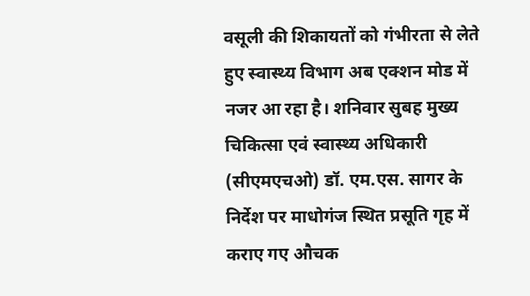वसूली की शिकायतों को गंभीरता से लेते हुए स्वास्थ्य विभाग अब एक्शन मोड में नजर आ रहा है। शनिवार सुबह मुख्य चिकित्सा एवं स्वास्थ्य अधिकारी (सीएमएचओ) डॉ. एम.एस. सागर के निर्देश पर माधोगंज स्थित प्रसूति गृह में कराए गए औचक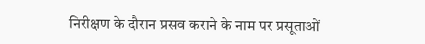निरीक्षण के दौरान प्रसव कराने के नाम पर प्रसूताओं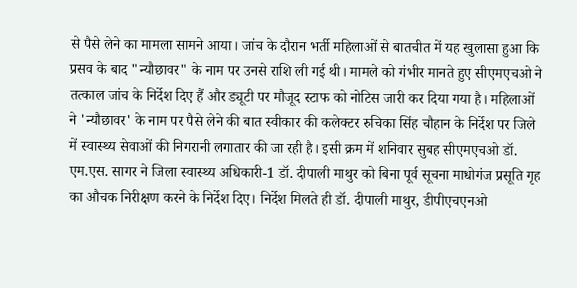से पैसे लेने का मामला सामने आया। जांच के दौरान भर्ती महिलाओं से बातचीत में यह खुलासा हुआ कि प्रसव के बाद "न्यौछावर" के नाम पर उनसे राशि ली गई थी। मामले को गंभीर मानते हुए सीएमएचओ ने तत्काल जांच के निर्देश दिए हैं और ड्यूटी पर मौजूद स्टाफ को नोटिस जारी कर दिया गया है। महिलाओं ने 'न्यौछावर' के नाम पर पैसे लेने की बात स्वीकार की कलेक्टर रुचिका सिंह चौहान के निर्देश पर जिले में स्वास्थ्य सेवाओं की निगरानी लगातार की जा रही है। इसी क्रम में शनिवार सुबह सीएमएचओ डॉ. एम.एस. सागर ने जिला स्वास्थ्य अधिकारी-1 डॉ. दीपाली माथुर को बिना पूर्व सूचना माधोगंज प्रसूति गृह का औचक निरीक्षण करने के निर्देश दिए। निर्देश मिलते ही डॉ. दीपाली माथुर, डीपीएचएनओ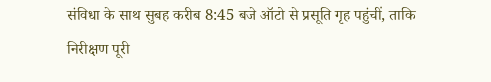संविधा के साथ सुबह करीब 8:45 बजे ऑटो से प्रसूति गृह पहुंचीं, ताकि निरीक्षण पूरी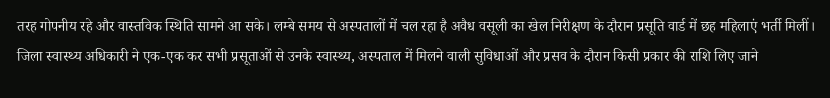तरह गोपनीय रहे और वास्तविक स्थिति सामने आ सके। लम्बे समय से अस्पतालों में चल रहा है अवैध वसूली का खेल निरीक्षण के दौरान प्रसूति वार्ड में छह महिलाएं भर्ती मिलीं। जिला स्वास्थ्य अधिकारी ने एक-एक कर सभी प्रसूताओं से उनके स्वास्थ्य, अस्पताल में मिलने वाली सुविधाओं और प्रसव के दौरान किसी प्रकार की राशि लिए जाने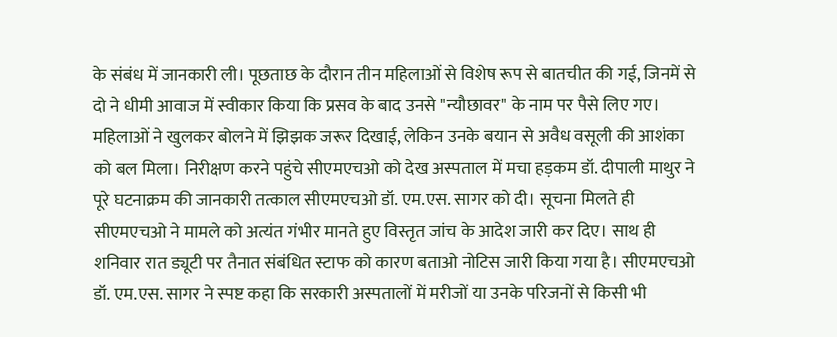के संबंध में जानकारी ली। पूछताछ के दौरान तीन महिलाओं से विशेष रूप से बातचीत की गई, जिनमें से दो ने धीमी आवाज में स्वीकार किया कि प्रसव के बाद उनसे "न्यौछावर" के नाम पर पैसे लिए गए। महिलाओं ने खुलकर बोलने में झिझक जरूर दिखाई, लेकिन उनके बयान से अवैध वसूली की आशंका को बल मिला। निरीक्षण करने पहुंचे सीएमएचओ को देख अस्पताल में मचा हड़कम डॉ. दीपाली माथुर ने पूरे घटनाक्रम की जानकारी तत्काल सीएमएचओ डॉ. एम.एस. सागर को दी। सूचना मिलते ही सीएमएचओ ने मामले को अत्यंत गंभीर मानते हुए विस्तृत जांच के आदेश जारी कर दिए। साथ ही शनिवार रात ड्यूटी पर तैनात संबंधित स्टाफ को कारण बताओ नोटिस जारी किया गया है। सीएमएचओ डॉ. एम.एस. सागर ने स्पष्ट कहा कि सरकारी अस्पतालों में मरीजों या उनके परिजनों से किसी भी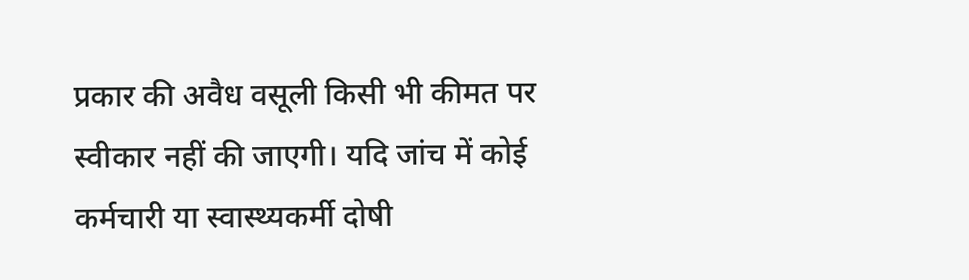प्रकार की अवैध वसूली किसी भी कीमत पर स्वीकार नहीं की जाएगी। यदि जांच में कोई कर्मचारी या स्वास्थ्यकर्मी दोषी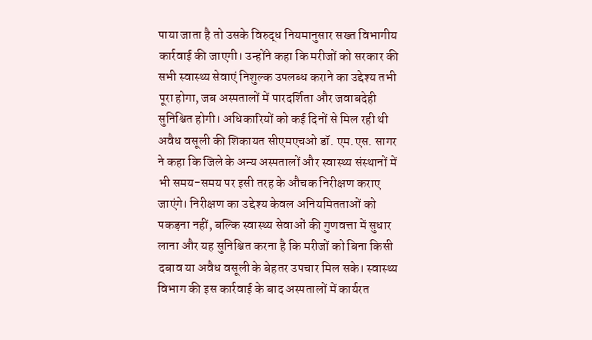पाया जाता है तो उसके विरुद्ध नियमानुसार सख्त विभागीय कार्रवाई की जाएगी। उन्होंने कहा कि मरीजों को सरकार की सभी स्वास्थ्य सेवाएं निशुल्क उपलब्ध कराने का उद्देश्य तभी पूरा होगा, जब अस्पतालों में पारदर्शिता और जवाबदेही सुनिश्चित होगी। अधिकारियों को कई दिनों से मिल रही थी अवैध वसूली की शिकायत सीएमएचओ डॉ. एम.एस. सागर ने कहा कि जिले के अन्य अस्पतालों और स्वास्थ्य संस्थानों में भी समय-समय पर इसी तरह के औचक निरीक्षण कराए जाएंगे। निरीक्षण का उद्देश्य केवल अनियमितताओं को पकड़ना नहीं, बल्कि स्वास्थ्य सेवाओं की गुणवत्ता में सुधार लाना और यह सुनिश्चित करना है कि मरीजों को बिना किसी दबाव या अवैध वसूली के बेहतर उपचार मिल सके। स्वास्थ्य विभाग की इस कार्रवाई के बाद अस्पतालों में कार्यरत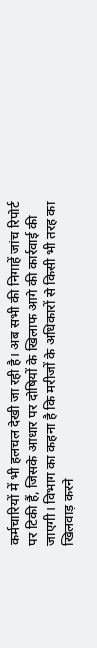कर्मचारियों में भी हलचल देखी जा रही है। अब सभी की निगाहें जांच रिपोर्ट पर टिकी हैं, जिसके आधार पर दोषियों के खिलाफ आगे की कार्रवाई की जाएगी। विभाग का कहना है कि मरीजों के अधिकारों से किसी भी तरह का खिलवाड़ करने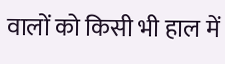वालों को किसी भी हाल में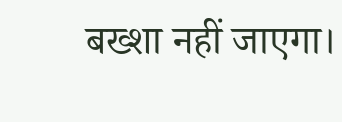बख्शा नहीं जाएगा।